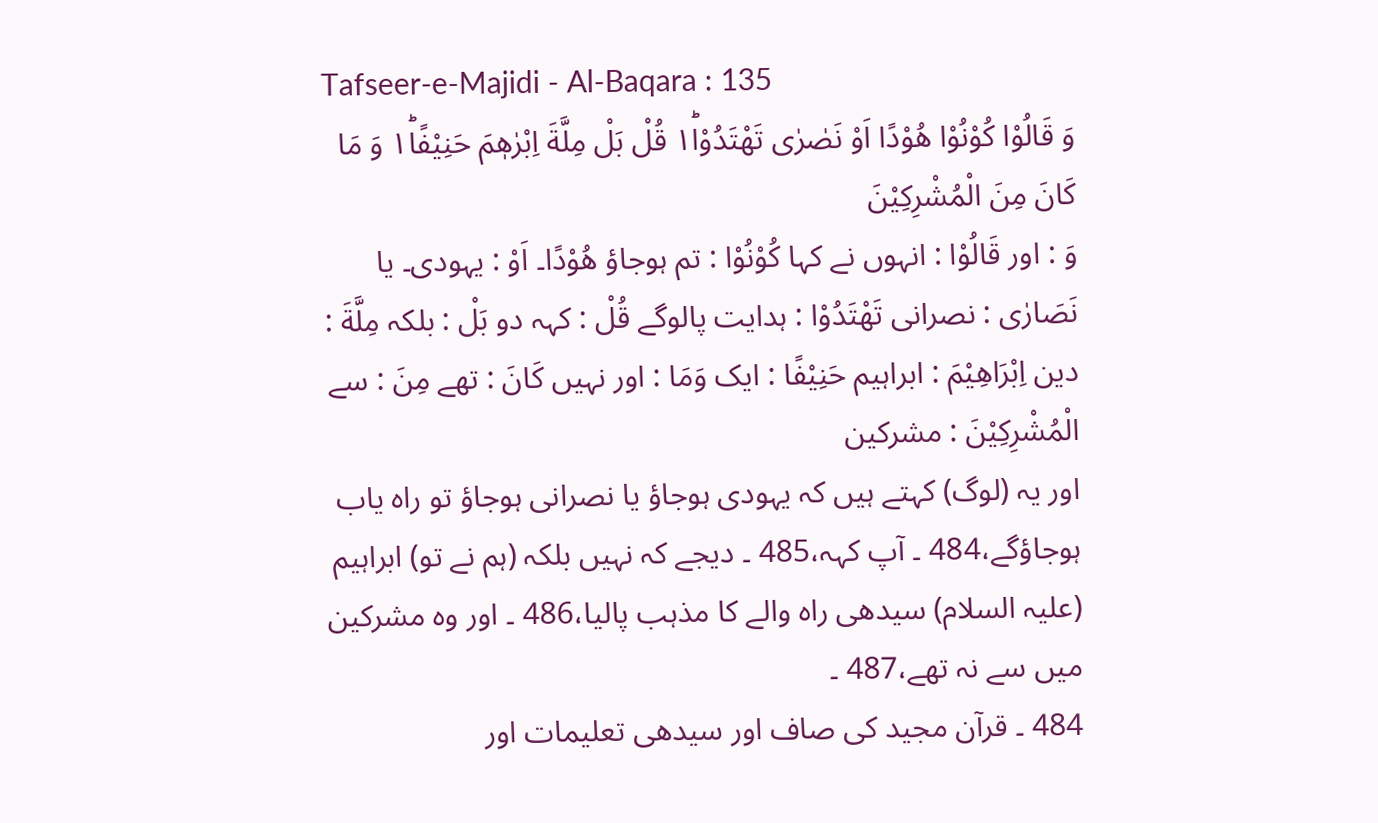Tafseer-e-Majidi - Al-Baqara : 135
وَ قَالُوْا كُوْنُوْا هُوْدًا اَوْ نَصٰرٰى تَهْتَدُوْا١ؕ قُلْ بَلْ مِلَّةَ اِبْرٰهٖمَ حَنِیْفًا١ؕ وَ مَا كَانَ مِنَ الْمُشْرِكِیْنَ
وَ : اور قَالُوْا : انہوں نے کہا كُوْنُوْا : تم ہوجاؤ هُوْدًا۔ اَوْ : یہودی۔ یا نَصَارٰی : نصرانی تَهْتَدُوْا : ہدایت پالوگے قُلْ : کہہ دو بَلْ : بلکہ مِلَّةَ : دین اِبْرَاهِيْمَ : ابراہیم حَنِيْفًا : ایک وَمَا : اور نہیں کَانَ : تھے مِنَ : سے الْمُشْرِكِيْنَ : مشرکین
اور یہ (لوگ) کہتے ہیں کہ یہودی ہوجاؤ یا نصرانی ہوجاؤ تو راہ یاب ہوجاؤگے،484 ۔ آپ کہہ،485 ۔ دیجے کہ نہیں بلکہ (ہم نے تو) ابراہیم (علیہ السلام) سیدھی راہ والے کا مذہب پالیا،486 ۔ اور وہ مشرکین میں سے نہ تھے،487 ۔
484 ۔ قرآن مجید کی صاف اور سیدھی تعلیمات اور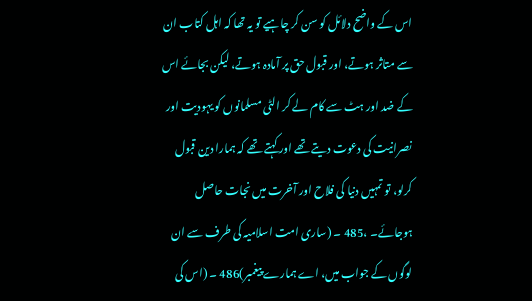اس کے واضح دلائل کو سن کر چاہیے تو یہ تھا کہ اہل کتاب ان سے متاثر ہوتے، اور قبول حق پر آمادہ ہوتے، لیکن بجائے اس کے ضد اور ہٹ سے کام لے کر الٹی مسلمانوں کو یہودیت اور نصرانیت کی دعوت دیتے تھے اور کہتے تھے کہ ہمارا دین قبول کرلو، تو تمہیں دنیا کی فلاح اور آخرت میں نجات حاصل ہوجائے۔ ،485 ۔ (ساری امت اسلامیہ کی طرف سے ان لوگوں کے جواب میں، اے ہمارے پیغمبر)486 ۔ (اس کی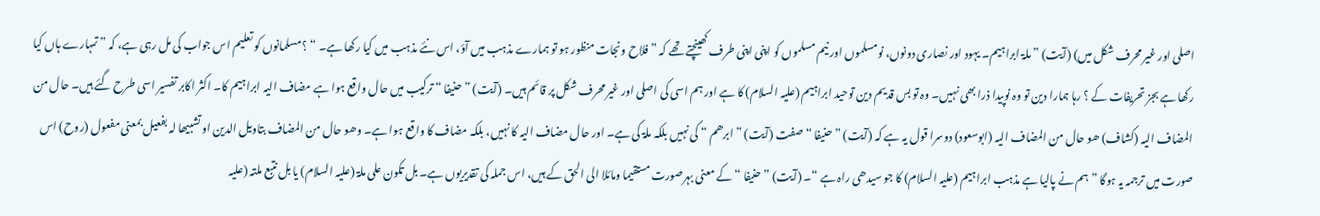اصلی اور غیر محرف شکل میں) (آیت) ” ملۃ ابراہیم۔ یہود اور نصاری دونوں، نومسلموں اور نیم مسلموں کو اپنی اپنی طرف کھینچتے تھے کہ ” فلاح ونجات منظور ہو تو ہمارے مذہب میں آؤ، اس نئے مذہب میں کیا رکھا ہے۔ “ ؟ مسلمانوں کو تعلیم اس جواب کی مل رہی ہے، کہ ” تمہارے ہاں کیا رکھا ہے بجز تحریفات کے ؟ رہا ہمارا دین تو وہ نوپیدا ذرا بھی نہیں۔ وہ تو بس قدیم دین توحید ابراہیم (علیہ السلام) کا ہے اور ہم اسی کی اصلی اور غیر محرف شکل پر قائم ہیں۔ (آیت) ” حنیفا “ ترکیب میں حال واقع ہوا ہے مضاف الیہ ابراہیم کا۔ اکثر اکابر تفسیر اسی طرح گئے ہیں۔ حال من المضاف الیہ (کشاف) ھو حال من المضاف الیہ (ابوسعود) دوسرا قول یہ ہے کہ (آیت) ” حنیفا “ صفت (آیت) ” ابرھم “ کی نہیں بلکہ ملۃ کی ہے۔ اور حال مضاف الیہ کا نہیں، بلکہ مضاف کا واقع ہوا ہے۔ وھو حال من المضاف بتاویل الدین او تشبیھا لہ بفعیل بمعنی مفعول (روح) اس صورت میں ترجمہ یہ ہوگا ” ہم نے پالیا ہے مذہب ابراہیم (علیہ السلام) کا جو سیدھی راہ ہے “۔ (آیت) ” حنیفا “ کے معنی بہرصورت مستقیما ومائلا الی الحق کے ہیں، اس جملہ کی تقدیریوں ہے۔ بل تکون علی ملۃ (علیہ السلام) یا بل نتبع ملتہ (علیہ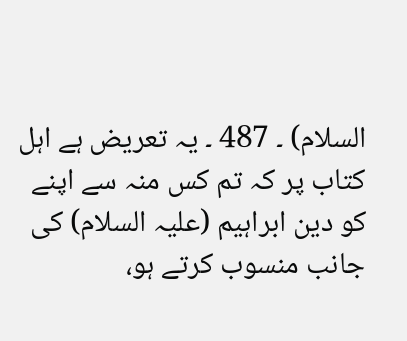السلام) ۔ 487 ۔ یہ تعریض ہے اہل کتاب پر کہ تم کس منہ سے اپنے کو دین ابراہیم (علیہ السلام) کی جانب منسوب کرتے ہو،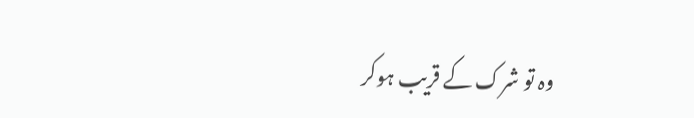وہ تو شرک کے قریب ہوکر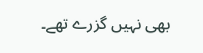بھی نہیں گزرے تھے۔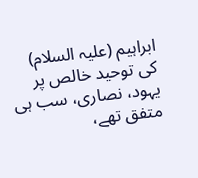ابراہیم (علیہ السلام) کی توحید خالص پر یہود، نصاری، سب ہی متفق تھے،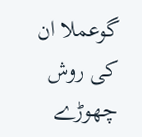گوعملا ان کی روش چھوڑے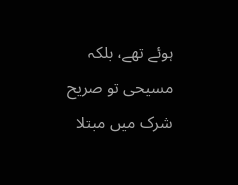ہوئے تھے، بلکہ مسیحی تو صریح شرک میں مبتلا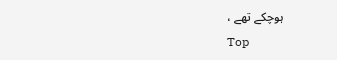ہوچکے تھے ،
Top